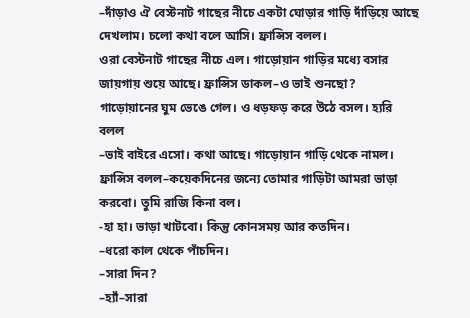–দাঁড়াও ঐ বেস্টনাট গাছের নীচে একটা ঘোড়ার গাড়ি দাঁড়িয়ে আছে দেখলাম। চলো কথা বলে আসি। ফ্রান্সিস বলল।
ওরা বেস্টনাট গাছের নীচে এল। গাড়োয়ান গাড়ির মধ্যে বসার জায়গায় শুয়ে আছে। ফ্রান্সিস ডাকল–ও ভাই শুনছো?
গাড়োয়ানের ঘুম ভেঙে গেল। ও ধড়ফড় করে উঠে বসল। হ্যরি বলল
–ভাই বাইরে এসো। কথা আছে। গাড়োয়ান গাড়ি থেকে নামল।
ফ্রান্সিস বলল–কয়েকদিনের জন্যে তোমার গাড়িটা আমরা ভাড়া করবো। তুমি রাজি কিনা বল।
-হা হা। ভাড়া খাটবো। কিন্তু কোনসময় আর কতদিন।
–ধরো কাল থেকে পাঁচদিন।
–সারা দিন?
–হ্যাঁ–সারা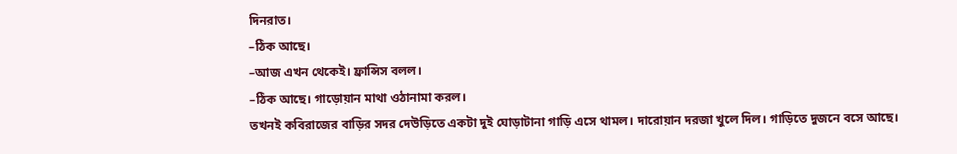দিনরাত।
–ঠিক আছে।
–আজ এখন থেকেই। ফ্রান্সিস বলল।
–ঠিক আছে। গাড়োয়ান মাথা ওঠানামা করল।
তখনই কবিরাজের বাড়ির সদর দেউড়িতে একটা দুই ঘোড়াটানা গাড়ি এসে থামল। দারোয়ান দরজা খুলে দিল। গাড়িতে দুজনে বসে আছে।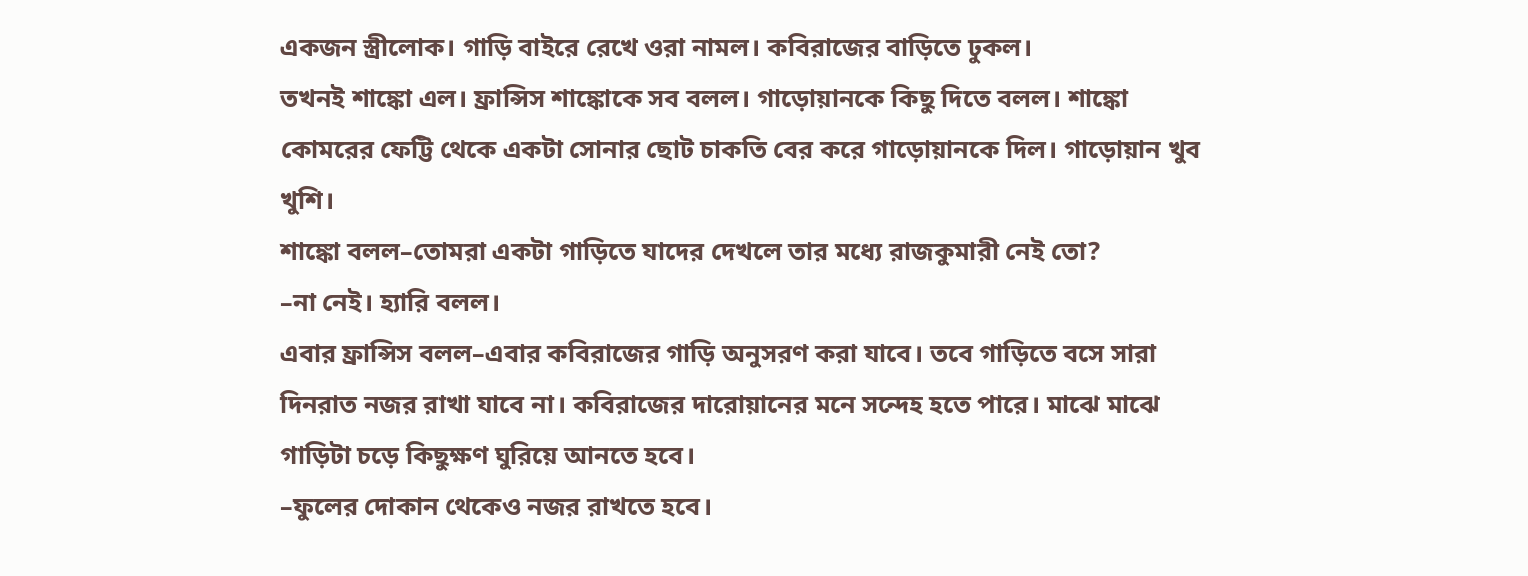একজন স্ত্রীলোক। গাড়ি বাইরে রেখে ওরা নামল। কবিরাজের বাড়িতে ঢুকল।
তখনই শাঙ্কো এল। ফ্রান্সিস শাঙ্কোকে সব বলল। গাড়োয়ানকে কিছু দিতে বলল। শাঙ্কো কোমরের ফেট্টি থেকে একটা সোনার ছোট চাকতি বের করে গাড়োয়ানকে দিল। গাড়োয়ান খুব খুশি।
শাঙ্কো বলল–তোমরা একটা গাড়িতে যাদের দেখলে তার মধ্যে রাজকুমারী নেই তো?
–না নেই। হ্যারি বলল।
এবার ফ্রান্সিস বলল–এবার কবিরাজের গাড়ি অনুসরণ করা যাবে। তবে গাড়িতে বসে সারা দিনরাত নজর রাখা যাবে না। কবিরাজের দারোয়ানের মনে সন্দেহ হতে পারে। মাঝে মাঝে গাড়িটা চড়ে কিছুক্ষণ ঘুরিয়ে আনতে হবে।
–ফুলের দোকান থেকেও নজর রাখতে হবে।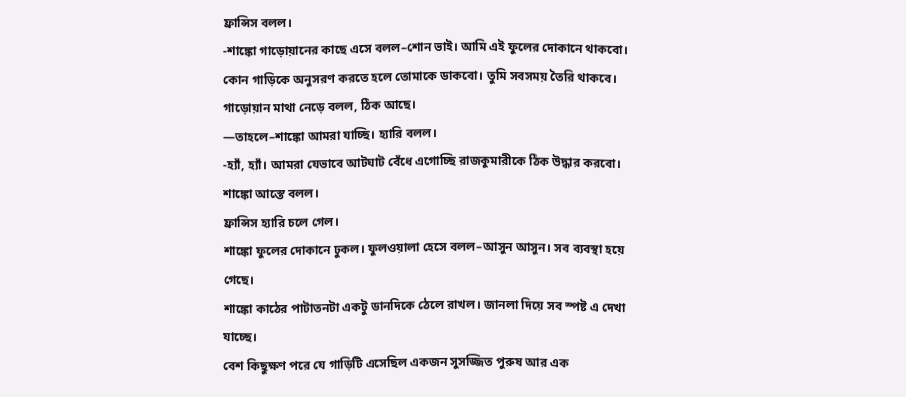ফ্রান্সিস বলল।
-শাঙ্কো গাড়োয়ানের কাছে এসে বলল–শোন ভাই। আমি এই ফুলের দোকানে থাকবো। কোন গাড়িকে অনুসরণ করতে হলে তোমাকে ডাকবো। তুমি সবসময় তৈরি থাকবে।
গাড়োয়ান মাথা নেড়ে বলল, ঠিক আছে।
—তাহলে–শাঙ্কো আমরা যাচ্ছি। হ্যারি বলল।
-হ্যাঁ, হ্যাঁ। আমরা যেভাবে আটঘাট বেঁধে এগোচ্ছি রাজকুমারীকে ঠিক উদ্ধার করবো। শাঙ্কো আস্তে বলল।
ফ্রান্সিস হ্যারি চলে গেল।
শাঙ্কো ফুলের দোকানে ঢুকল। ফুলওয়ালা হেসে বলল–আসুন আসুন। সব ব্যবস্থা হয়ে গেছে।
শাঙ্কো কাঠের পাটাতনটা একটু ডানদিকে ঠেলে রাখল। জানলা দিয়ে সব স্পষ্ট এ দেখা যাচ্ছে।
বেশ কিছুক্ষণ পরে যে গাড়িটি এসেছিল একজন সুসজ্জিত পুরুষ আর এক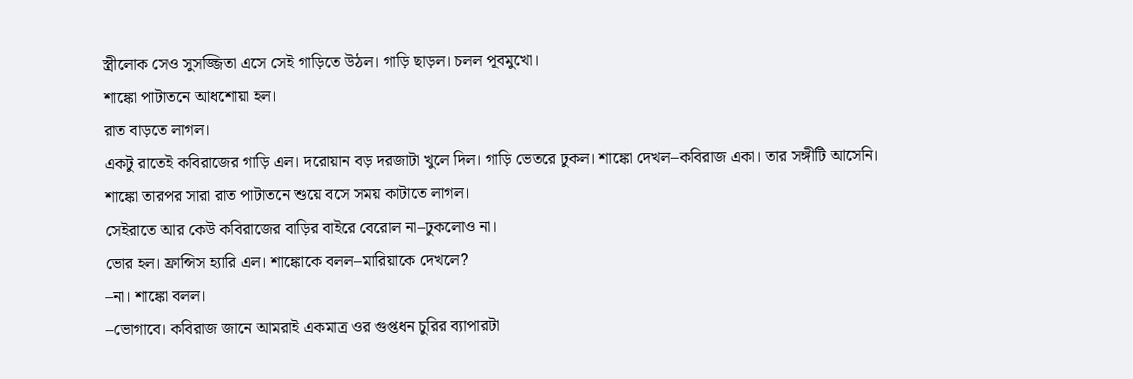স্ত্রীলোক সেও সুসজ্জিতা এসে সেই গাড়িতে উঠল। গাড়ি ছাড়ল। চলল পূবমুখো।
শাঙ্কো পাটাতনে আধশোয়া হল।
রাত বাড়তে লাগল।
একটু রাতেই কবিরাজের গাড়ি এল। দরোয়ান বড় দরজাটা খুলে দিল। গাড়ি ভেতরে ঢুকল। শাঙ্কো দেখল–কবিরাজ একা। তার সঙ্গীটি আসেনি।
শাঙ্কো তারপর সারা রাত পাটাতনে শুয়ে বসে সময় কাটাতে লাগল।
সেইরাতে আর কেউ কবিরাজের বাড়ির বাইরে বেরোল না–ঢুকলোও না।
ভোর হল। ফ্রান্সিস হ্যারি এল। শাঙ্কোকে বলল–মারিয়াকে দেখলে?
–না। শাঙ্কো বলল।
–ভোগাবে। কবিরাজ জানে আমরাই একমাত্র ওর গুপ্তধন চুরির ব্যাপারটা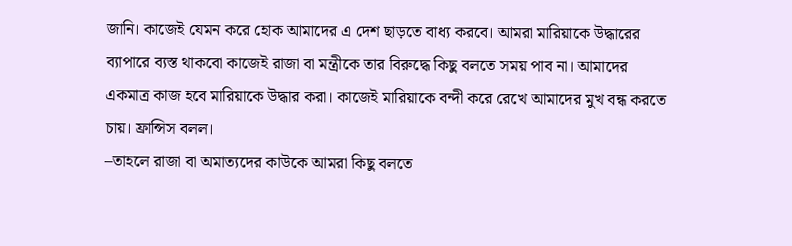জানি। কাজেই যেমন করে হোক আমাদের এ দেশ ছাড়তে বাধ্য করবে। আমরা মারিয়াকে উদ্ধারের ব্যাপারে ব্যস্ত থাকবো কাজেই রাজা বা মন্ত্রীকে তার বিরুদ্ধে কিছু বলতে সময় পাব না। আমাদের একমাত্র কাজ হবে মারিয়াকে উদ্ধার করা। কাজেই মারিয়াকে বন্দী করে রেখে আমাদের মুখ বন্ধ করতে চায়। ফ্রান্সিস বলল।
–তাহলে রাজা বা অমাত্যদের কাউকে আমরা কিছু বলতে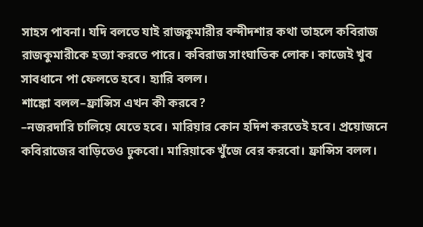সাহস পাবনা। যদি বলতে যাই রাজকুমারীর বন্দীদশার কথা তাহলে কবিরাজ রাজকুমারীকে হত্যা করতে পারে। কবিরাজ সাংঘাতিক লোক। কাজেই খুব সাবধানে পা ফেলতে হবে। হ্যারি বলল।
শাঙ্কো বলল–ফ্রান্সিস এখন কী করবে?
–নজরদারি চালিয়ে যেতে হবে। মারিয়ার কোন হদিশ করতেই হবে। প্রয়োজনে কবিরাজের বাড়িতেও ঢুকবো। মারিয়াকে খুঁজে বের করবো। ফ্রান্সিস বলল।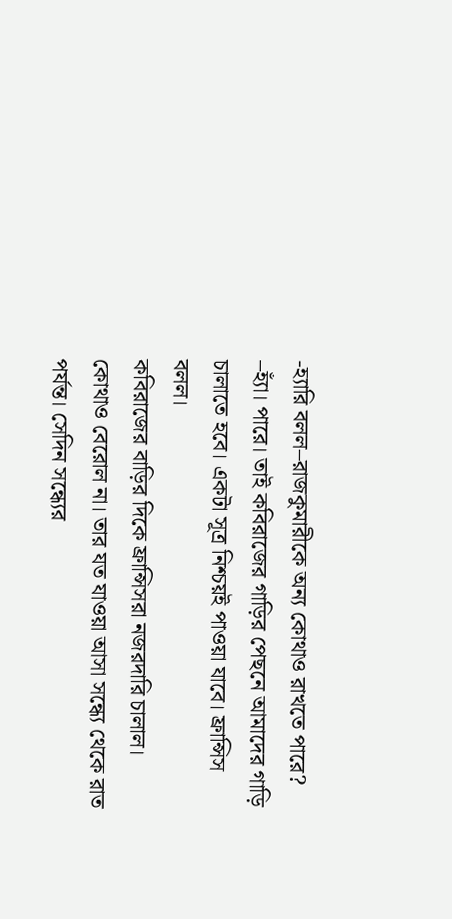-হ্যারি বলল–রাজকুমারীকে অন্য কোথাও রাখতে পারে?
–হ্যাঁ। পারে। তাই কবিরাজের গাড়ির পেছনে আমাদের গাড়ি চালাতে হবে। একটা সূত্র নিশ্চয়ই পাওয়া যাবে। ফ্রান্সিস বলল।
কবিরাজের বাড়ির দিকে ফ্রান্সিসরা নজরদারি চালাল।
কোথাও বেরোল না। তার যত যাওয়া আসা সন্ধ্যে থেকে রাত পর্যন্ত। সেদিন সন্ধ্যের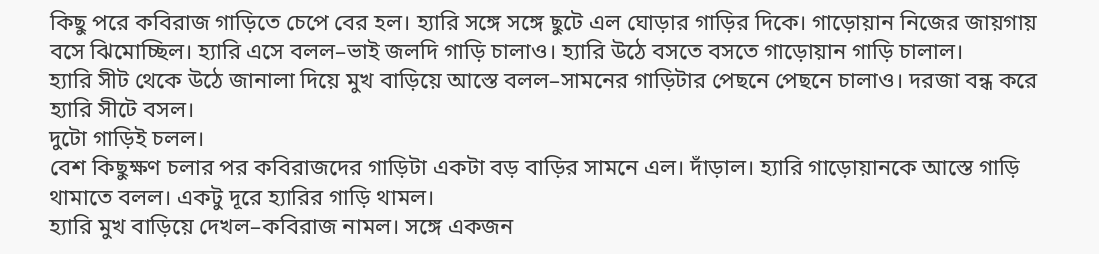কিছু পরে কবিরাজ গাড়িতে চেপে বের হল। হ্যারি সঙ্গে সঙ্গে ছুটে এল ঘোড়ার গাড়ির দিকে। গাড়োয়ান নিজের জায়গায় বসে ঝিমোচ্ছিল। হ্যারি এসে বলল–ভাই জলদি গাড়ি চালাও। হ্যারি উঠে বসতে বসতে গাড়োয়ান গাড়ি চালাল।
হ্যারি সীট থেকে উঠে জানালা দিয়ে মুখ বাড়িয়ে আস্তে বলল–সামনের গাড়িটার পেছনে পেছনে চালাও। দরজা বন্ধ করে হ্যারি সীটে বসল।
দুটো গাড়িই চলল।
বেশ কিছুক্ষণ চলার পর কবিরাজদের গাড়িটা একটা বড় বাড়ির সামনে এল। দাঁড়াল। হ্যারি গাড়োয়ানকে আস্তে গাড়ি থামাতে বলল। একটু দূরে হ্যারির গাড়ি থামল।
হ্যারি মুখ বাড়িয়ে দেখল–কবিরাজ নামল। সঙ্গে একজন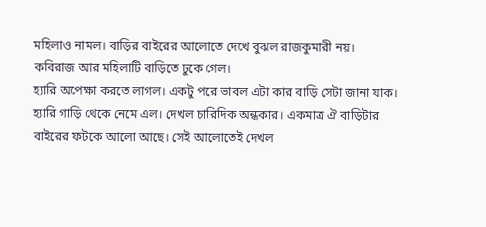মহিলাও নামল। বাড়ির বাইরের আলোতে দেখে বুঝল রাজকুমারী নয়।
কবিরাজ আর মহিলাটি বাড়িতে ঢুকে গেল।
হ্যারি অপেক্ষা করতে লাগল। একটু পরে ভাবল এটা কার বাড়ি সেটা জানা যাক।
হ্যারি গাড়ি থেকে নেমে এল। দেখল চারিদিক অন্ধকার। একমাত্র ঐ বাড়িটার বাইরের ফটকে আলো আছে। সেই আলোতেই দেখল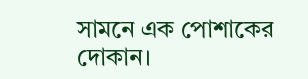সামনে এক পোশাকের দোকান।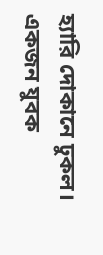হ্যারি দোকানে ঢুকল। একজন যুবক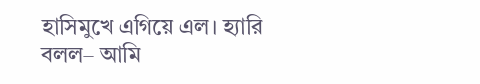হাসিমুখে এগিয়ে এল। হ্যারি বলল– আমি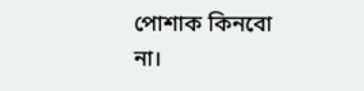পোশাক কিনবো না।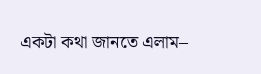একটা কথা জানতে এলাম–